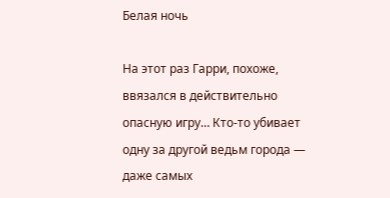Белая ночь

На этот раз Гарри, похоже, ввязался в действительно опасную игру… Кто-то убивает одну за другой ведьм города — даже самых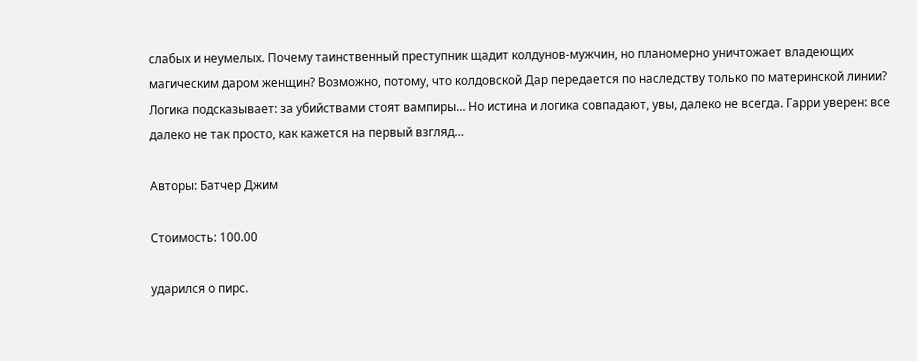слабых и неумелых. Почему таинственный преступник щадит колдунов-мужчин, но планомерно уничтожает владеющих магическим даром женщин? Возможно, потому, что колдовской Дар передается по наследству только по материнской линии? Логика подсказывает: за убийствами стоят вампиры… Но истина и логика совпадают, увы, далеко не всегда. Гарри уверен: все далеко не так просто, как кажется на первый взгляд…

Авторы: Батчер Джим

Стоимость: 100.00

ударился о пирс.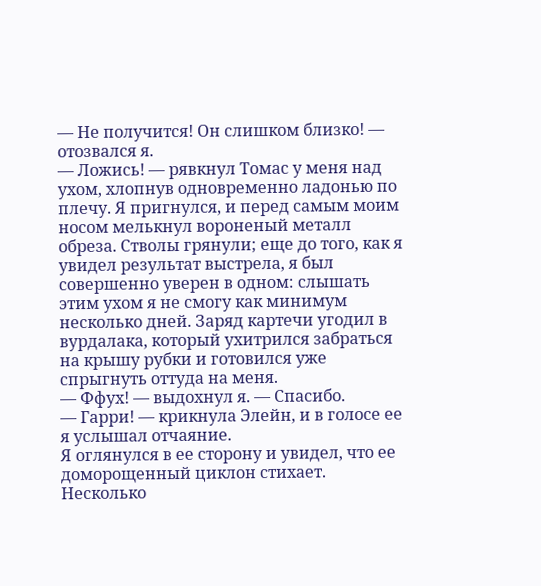— Не получится! Он слишком близко! — отозвался я.
— Ложись! — рявкнул Томас у меня над ухом, хлопнув одновременно ладонью по плечу. Я пригнулся, и перед самым моим носом мелькнул вороненый металл обреза. Стволы грянули; еще до того, как я увидел результат выстрела, я был совершенно уверен в одном: слышать этим ухом я не смогу как минимум несколько дней. Заряд картечи угодил в вурдалака, который ухитрился забраться на крышу рубки и готовился уже спрыгнуть оттуда на меня.
— Ффух! — выдохнул я. — Спасибо.
— Гарри! — крикнула Элейн, и в голосе ее я услышал отчаяние.
Я оглянулся в ее сторону и увидел, что ее доморощенный циклон стихает. Несколько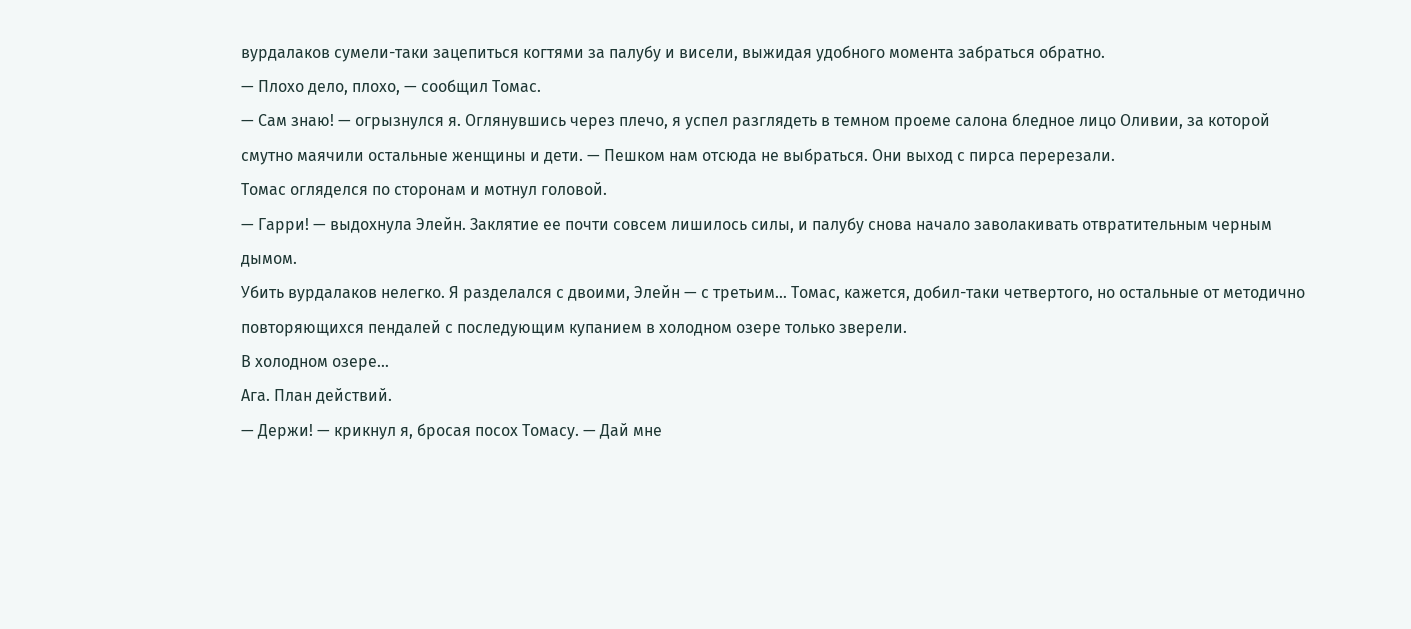вурдалаков сумели-таки зацепиться когтями за палубу и висели, выжидая удобного момента забраться обратно.
— Плохо дело, плохо, — сообщил Томас.
— Сам знаю! — огрызнулся я. Оглянувшись через плечо, я успел разглядеть в темном проеме салона бледное лицо Оливии, за которой смутно маячили остальные женщины и дети. — Пешком нам отсюда не выбраться. Они выход с пирса перерезали.
Томас огляделся по сторонам и мотнул головой.
— Гарри! — выдохнула Элейн. Заклятие ее почти совсем лишилось силы, и палубу снова начало заволакивать отвратительным черным дымом.
Убить вурдалаков нелегко. Я разделался с двоими, Элейн — с третьим… Томас, кажется, добил-таки четвертого, но остальные от методично повторяющихся пендалей с последующим купанием в холодном озере только зверели.
В холодном озере…
Ага. План действий.
— Держи! — крикнул я, бросая посох Томасу. — Дай мне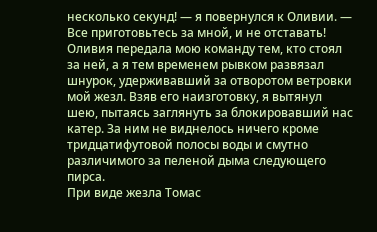несколько секунд! — я повернулся к Оливии. — Все приготовьтесь за мной, и не отставать!
Оливия передала мою команду тем, кто стоял за ней, а я тем временем рывком развязал шнурок, удерживавший за отворотом ветровки мой жезл. Взяв его наизготовку, я вытянул шею, пытаясь заглянуть за блокировавший нас катер. За ним не виднелось ничего кроме тридцатифутовой полосы воды и смутно различимого за пеленой дыма следующего пирса.
При виде жезла Томас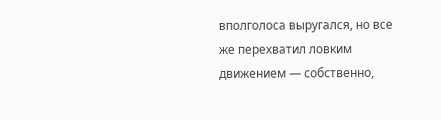вполголоса выругался, но все же перехватил ловким движением — собственно,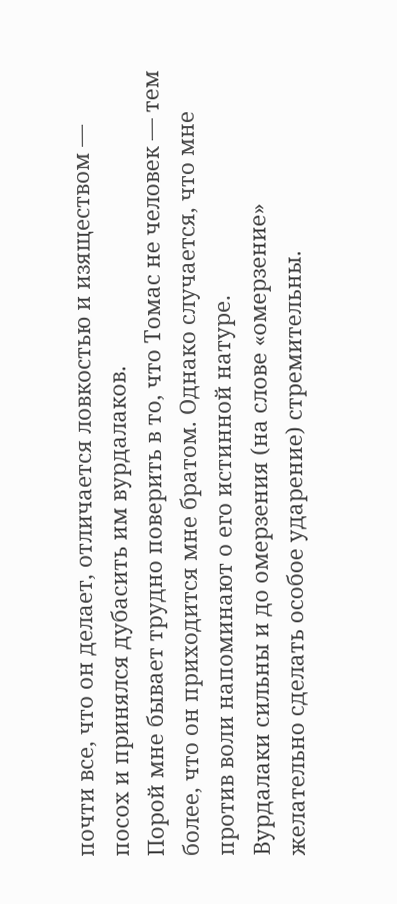почти все, что он делает, отличается ловкостью и изяществом — посох и принялся дубасить им вурдалаков.
Порой мне бывает трудно поверить в то, что Томас не человек — тем более, что он приходится мне братом. Однако случается, что мне против воли напоминают о его истинной натуре.
Вурдалаки сильны и до омерзения (на слове «омерзение» желательно сделать особое ударение) стремительны.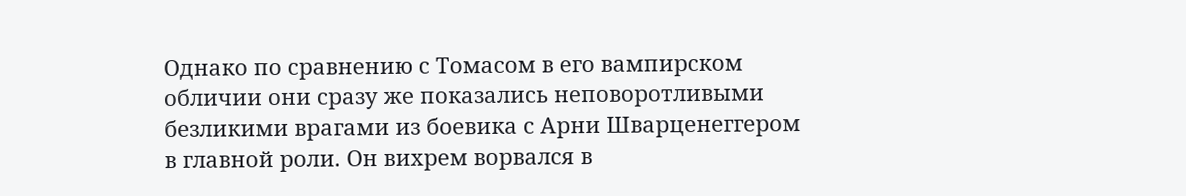Однако по сравнению с Томасом в его вампирском обличии они сразу же показались неповоротливыми безликими врагами из боевика с Арни Шварценеггером в главной роли. Он вихрем ворвался в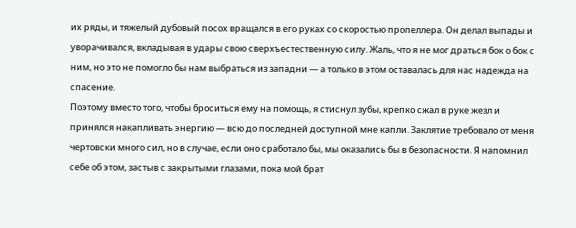их ряды, и тяжелый дубовый посох вращался в его руках со скоростью пропеллера. Он делал выпады и уворачивался, вкладывая в удары свою сверхъестественную силу. Жаль, что я не мог драться бок о бок с ним, но это не помогло бы нам выбраться из западни — а только в этом оставалась для нас надежда на спасение.
Поэтому вместо того, чтобы броситься ему на помощь, я стиснул зубы, крепко сжал в руке жезл и принялся накапливать энергию — всю до последней доступной мне капли. Заклятие требовало от меня чертовски много сил, но в случае, если оно сработало бы, мы оказались бы в безопасности. Я напомнил себе об этом, застыв с закрытыми глазами, пока мой брат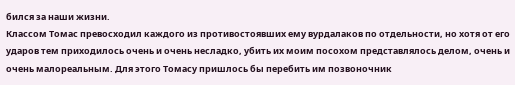бился за наши жизни.
Классом Томас превосходил каждого из противостоявших ему вурдалаков по отдельности, но хотя от его ударов тем приходилось очень и очень несладко, убить их моим посохом представлялось делом, очень и очень малореальным. Для этого Томасу пришлось бы перебить им позвоночник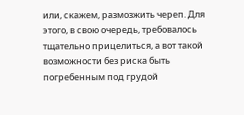или, скажем, размозжить череп. Для этого, в свою очередь, требовалось тщательно прицелиться, а вот такой возможности без риска быть погребенным под грудой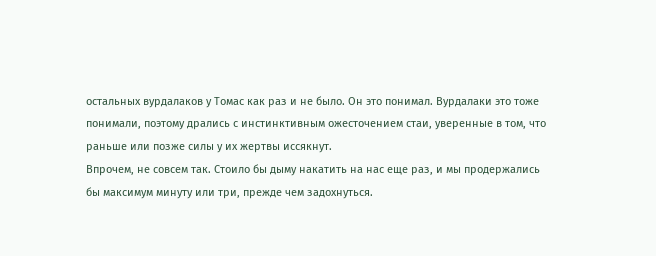остальных вурдалаков у Томас как раз и не было. Он это понимал. Вурдалаки это тоже понимали, поэтому дрались с инстинктивным ожесточением стаи, уверенные в том, что раньше или позже силы у их жертвы иссякнут.
Впрочем, не совсем так. Стоило бы дыму накатить на нас еще раз, и мы продержались бы максимум минуту или три, прежде чем задохнуться.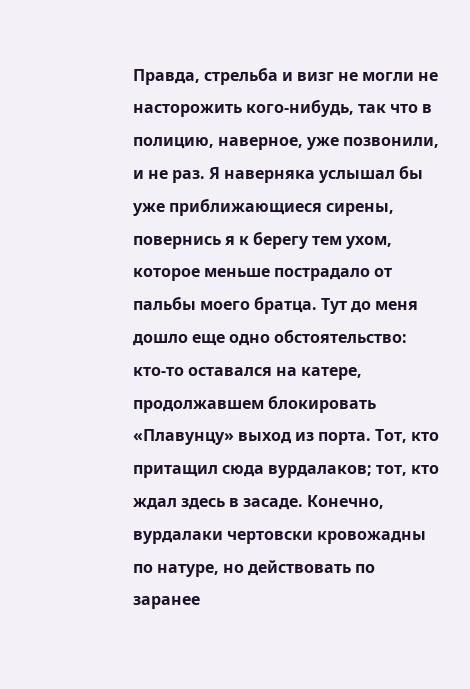Правда, стрельба и визг не могли не насторожить кого-нибудь, так что в полицию, наверное, уже позвонили, и не раз. Я наверняка услышал бы уже приближающиеся сирены, повернись я к берегу тем ухом, которое меньше пострадало от пальбы моего братца. Тут до меня дошло еще одно обстоятельство: кто-то оставался на катере, продолжавшем блокировать «Плавунцу» выход из порта. Тот, кто притащил сюда вурдалаков; тот, кто ждал здесь в засаде. Конечно, вурдалаки чертовски кровожадны по натуре, но действовать по заранее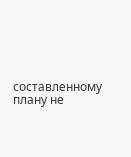составленному плану не